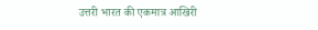उत्तरी भारत की एकमात्र आखिरी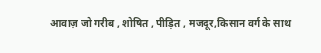आवाज़ जो गरीब , शोषित , पीड़ित , मजदूर,किसान वर्ग के साथ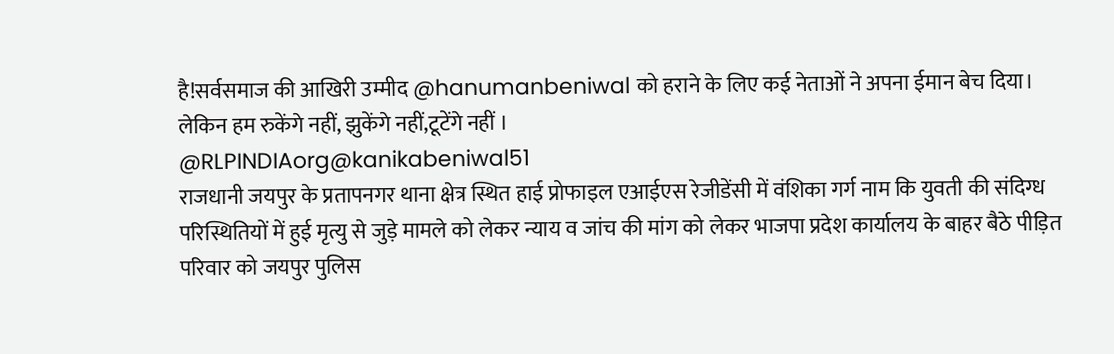है!सर्वसमाज की आखिरी उम्मीद @hanumanbeniwal को हराने के लिए कई नेताओं ने अपना ईमान बेच दिया।
लेकिन हम रुकेंगे नहीं, झुकेंगे नहीं,टूटेंगे नहीं ।
@RLPINDIAorg@kanikabeniwal51
राजधानी जयपुर के प्रतापनगर थाना क्षेत्र स्थित हाई प्रोफाइल एआईएस रेजीडेंसी में वंशिका गर्ग नाम कि युवती की संदिग्ध परिस्थितियों में हुई मृत्यु से जुड़े मामले को लेकर न्याय व जांच की मांग को लेकर भाजपा प्रदेश कार्यालय के बाहर बैठे पीड़ित परिवार को जयपुर पुलिस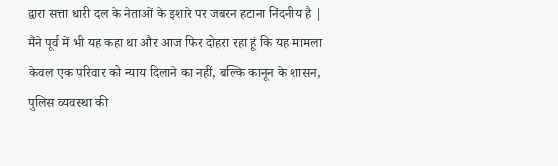द्वारा सत्ता धारी दल के नेताओं के इशारे पर जबरन हटाना निंदनीय है |
मैंने पूर्व में भी यह कहा था और आज फिर दोहरा रहा हूं कि यह मामला केवल एक परिवार को न्याय दिलाने का नहीं, बल्कि कानून के शासन, पुलिस व्यवस्था की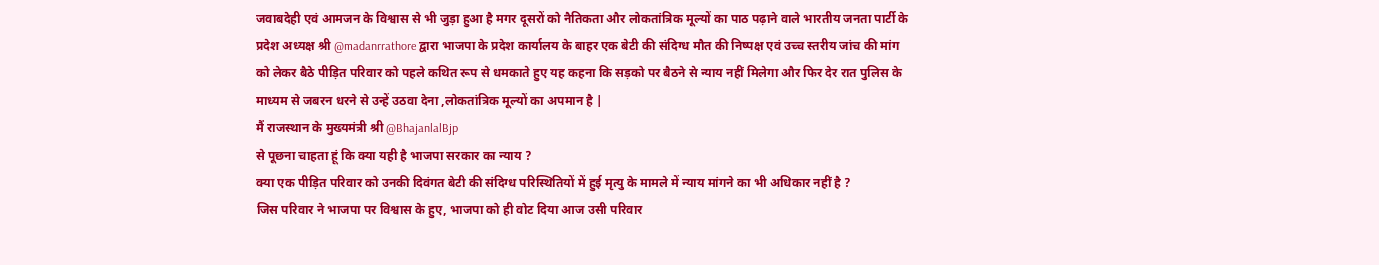जवाबदेही एवं आमजन के विश्वास से भी जुड़ा हुआ है मगर दूसरों को नैतिकता और लोकतांत्रिक मूल्यों का पाठ पढ़ाने वाले भारतीय जनता पार्टी के प्रदेश अध्यक्ष श्री @madanrrathore द्वारा भाजपा के प्रदेश कार्यालय के बाहर एक बेटी की संदिग्ध मौत की निष्पक्ष एवं उच्च स्तरीय जांच की मांग को लेकर बैठे पीड़ित परिवार को पहले कथित रूप से धमकाते हुए यह कहना कि सड़को पर बैठने से न्याय नहीं मिलेगा और फिर देर रात पुलिस के माध्यम से जबरन धरने से उन्हें उठवा देना ,लोकतांत्रिक मूल्यों का अपमान है |
मैं राजस्थान के मुख्यमंत्री श्री @BhajanlalBjp
से पूछना चाहता हूं कि क्या यही है भाजपा सरकार का न्याय ?
क्या एक पीड़ित परिवार को उनकी दिवंगत बेटी की संदिग्ध परिस्थितियों में हुई मृत्यु के मामले में न्याय मांगने का भी अधिकार नहीं है ?
जिस परिवार ने भाजपा पर विश्वास के हुए, भाजपा को ही वोट दिया आज उसी परिवार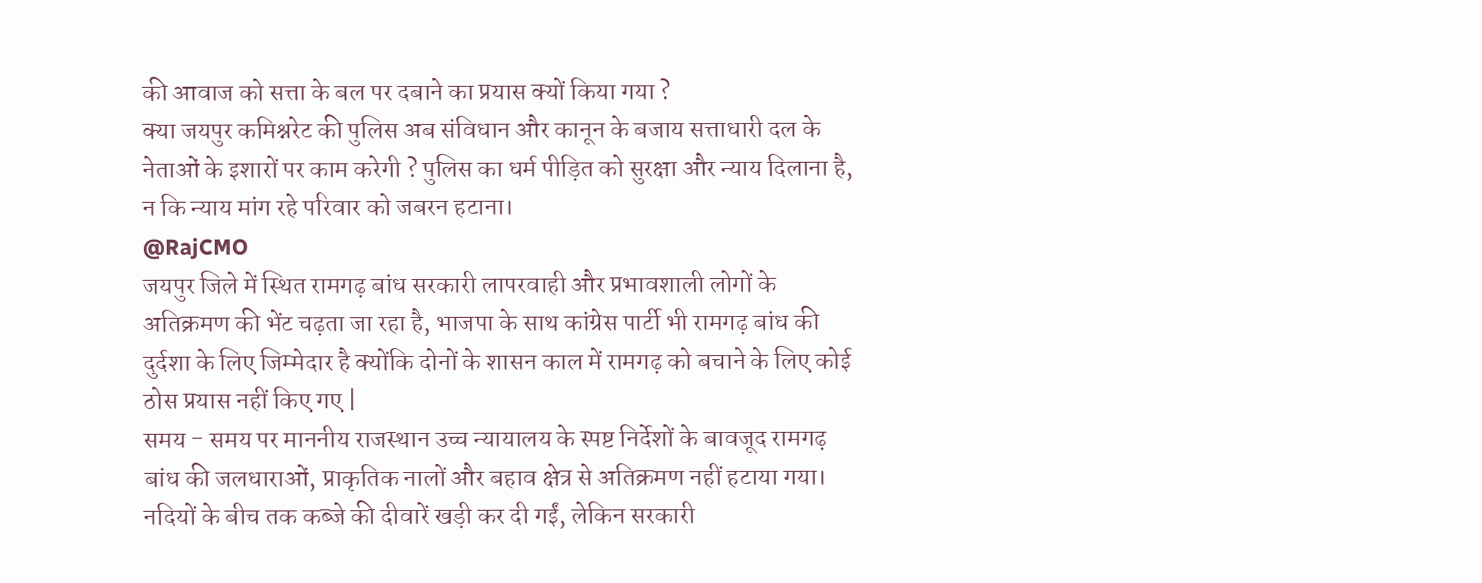की आवाज को सत्ता के बल पर दबाने का प्रयास क्यों किया गया ?
क्या जयपुर कमिश्नरेट की पुलिस अब संविधान और कानून के बजाय सत्ताधारी दल के नेताओं के इशारों पर काम करेगी ? पुलिस का धर्म पीड़ित को सुरक्षा और न्याय दिलाना है, न कि न्याय मांग रहे परिवार को जबरन हटाना।
@RajCMO
जयपुर जिले में स्थित रामगढ़ बांध सरकारी लापरवाही और प्रभावशाली लोगों के अतिक्रमण की भेंट चढ़ता जा रहा है, भाजपा के साथ कांग्रेस पार्टी भी रामगढ़ बांध की दुर्दशा के लिए जिम्मेदार है क्योंकि दोनों के शासन काल में रामगढ़ को बचाने के लिए कोई ठोस प्रयास नहीं किए गए |
समय - समय पर माननीय राजस्थान उच्च न्यायालय के स्पष्ट निर्देशों के बावजूद रामगढ़ बांध की जलधाराओं, प्राकृतिक नालों और बहाव क्षेत्र से अतिक्रमण नहीं हटाया गया। नदियों के बीच तक कब्जे की दीवारें खड़ी कर दी गईं, लेकिन सरकारी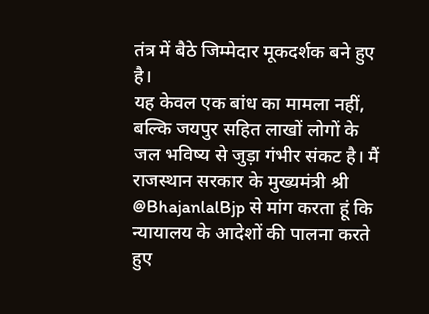तंत्र में बैठे जिम्मेदार मूकदर्शक बने हुए है।
यह केवल एक बांध का मामला नहीं, बल्कि जयपुर सहित लाखों लोगों के जल भविष्य से जुड़ा गंभीर संकट है। मैं राजस्थान सरकार के मुख्यमंत्री श्री @BhajanlalBjp से मांग करता हूं कि न्यायालय के आदेशों की पालना करते हुए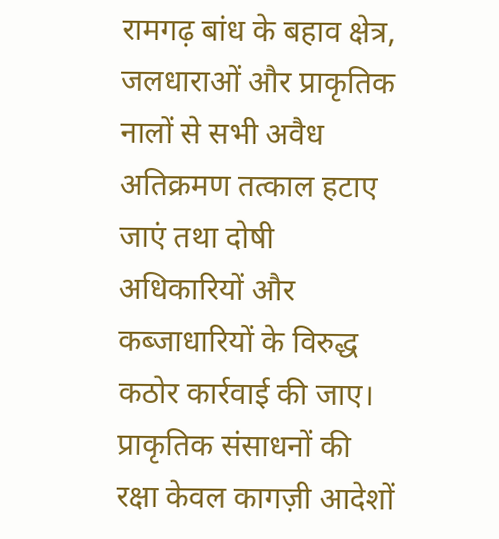रामगढ़ बांध के बहाव क्षेत्र, जलधाराओं और प्राकृतिक नालों से सभी अवैध अतिक्रमण तत्काल हटाए जाएं तथा दोषी अधिकारियों और कब्जाधारियों के विरुद्ध कठोर कार्रवाई की जाए।
प्राकृतिक संसाधनों की रक्षा केवल कागज़ी आदेशों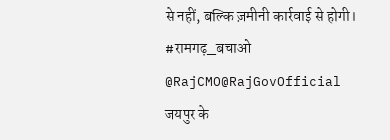से नहीं, बल्कि ज़मीनी कार्रवाई से होगी।
#रामगढ़_बचाओ
@RajCMO@RajGovOfficial
जयपुर के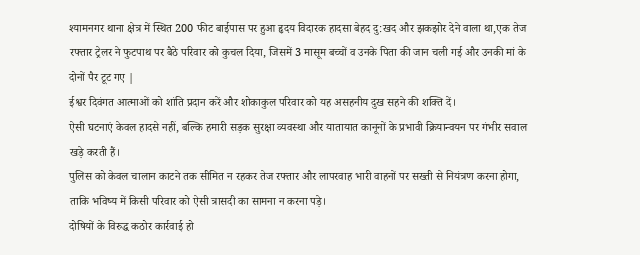श्यामनगर थाना क्षेत्र में स्थित 200 फीट बाईपास पर हुआ हृदय विदारक हादसा बेहद दु:खद और झकझोर देने वाला था,एक तेज रफ्तार ट्रेलर ने फुटपाथ पर बैठे परिवार को कुचल दिया, जिसमें 3 मासूम बच्चों व उनके पिता की जान चली गई और उनकी मां के दोनों पैर टूट गए |
ईश्वर दिवंगत आत्माओं को शांति प्रदान करें और शोकाकुल परिवार को यह असहनीय दुख सहने की शक्ति दें।
ऐसी घटनाएं केवल हादसे नहीं, बल्कि हमारी सड़क सुरक्षा व्यवस्था और यातायात कानूनों के प्रभावी क्रियान्वयन पर गंभीर सवाल खड़े करती हैं।
पुलिस को केवल चालान काटने तक सीमित न रहकर तेज रफ्तार और लापरवाह भारी वाहनों पर सख्ती से नियंत्रण करना होगा, ताकि भविष्य में किसी परिवार को ऐसी त्रासदी का सामना न करना पड़े।
दोषियों के विरुद्ध कठोर कार्रवाई हो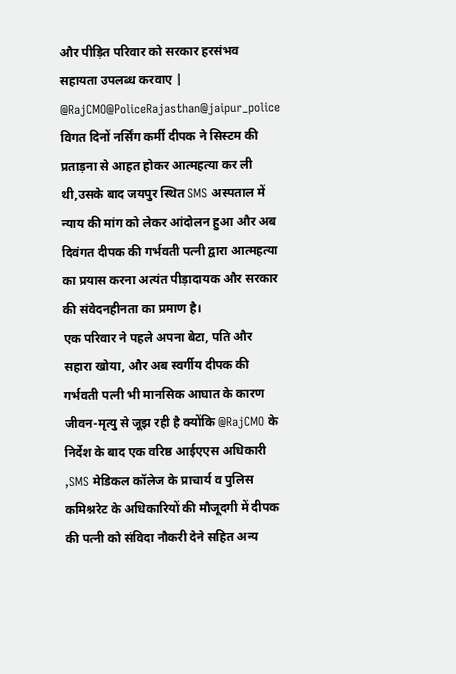और पीड़ित परिवार को सरकार हरसंभव सहायता उपलब्ध करवाए |
@RajCMO@PoliceRajasthan@jaipur_police
विगत दिनों नर्सिंग कर्मी दीपक ने सिस्टम की प्रताड़ना से आहत होकर आत्महत्या कर ली थी,उसके बाद जयपुर स्थित SMS अस्पताल में न्याय की मांग को लेकर आंदोलन हुआ और अब दिवंगत दीपक की गर्भवती पत्नी द्वारा आत्महत्या का प्रयास करना अत्यंत पीड़ादायक और सरकार की संवेदनहीनता का प्रमाण है।
एक परिवार ने पहले अपना बेटा, पति और सहारा खोया, और अब स्वर्गीय दीपक की गर्भवती पत्नी भी मानसिक आघात के कारण जीवन-मृत्यु से जूझ रही है क्योंकि @RajCMO के निर्देश के बाद एक वरिष्ठ आईएएस अधिकारी ,SMS मेडिकल कॉलेज के प्राचार्य व पुलिस कमिश्नरेट के अधिकारियों की मौजूदगी में दीपक की पत्नी को संविदा नौकरी देने सहित अन्य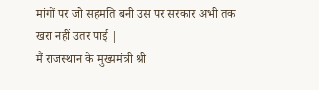मांगों पर जो सहमति बनी उस पर सरकार अभी तक खरा नहीं उतर पाई |
मैं राजस्थान के मुख्यमंत्री श्री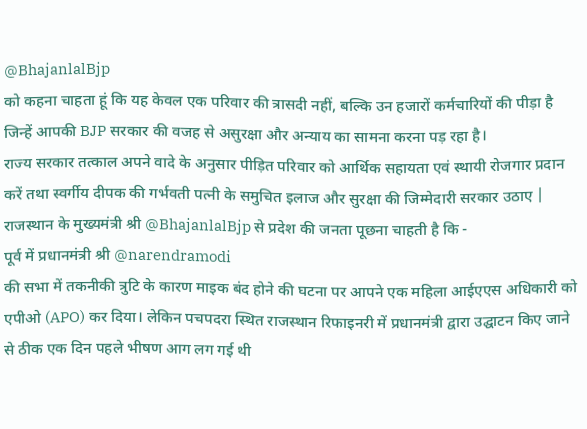@BhajanlalBjp
को कहना चाहता हूं कि यह केवल एक परिवार की त्रासदी नहीं, बल्कि उन हजारों कर्मचारियों की पीड़ा है जिन्हें आपकी BJP सरकार की वजह से असुरक्षा और अन्याय का सामना करना पड़ रहा है।
राज्य सरकार तत्काल अपने वादे के अनुसार पीड़ित परिवार को आर्थिक सहायता एवं स्थायी रोजगार प्रदान करें तथा स्वर्गीय दीपक की गर्भवती पत्नी के समुचित इलाज और सुरक्षा की जिम्मेदारी सरकार उठाए |
राजस्थान के मुख्यमंत्री श्री @BhajanlalBjp से प्रदेश की जनता पूछना चाहती है कि -
पूर्व में प्रधानमंत्री श्री @narendramodi
की सभा में तकनीकी त्रुटि के कारण माइक बंद होने की घटना पर आपने एक महिला आईएएस अधिकारी को एपीओ (APO) कर दिया। लेकिन पचपदरा स्थित राजस्थान रिफाइनरी में प्रधानमंत्री द्वारा उद्घाटन किए जाने से ठीक एक दिन पहले भीषण आग लग गई थी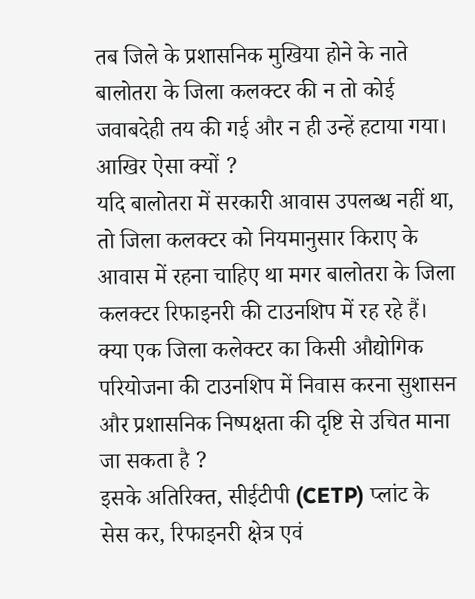तब जिले के प्रशासनिक मुखिया होने के नाते बालोतरा के जिला कलक्टर की न तो कोई जवाबदेही तय की गई और न ही उन्हें हटाया गया। आखिर ऐसा क्यों ?
यदि बालोतरा में सरकारी आवास उपलब्ध नहीं था, तो जिला कलक्टर को नियमानुसार किराए के आवास में रहना चाहिए था मगर बालोतरा के जिला कलक्टर रिफाइनरी की टाउनशिप में रह रहे हैं।
क्या एक जिला कलेक्टर का किसी औद्योगिक परियोजना की टाउनशिप में निवास करना सुशासन और प्रशासनिक निष्पक्षता की दृष्टि से उचित माना जा सकता है ?
इसके अतिरिक्त, सीईटीपी (CETP) प्लांट के सेस कर, रिफाइनरी क्षेत्र एवं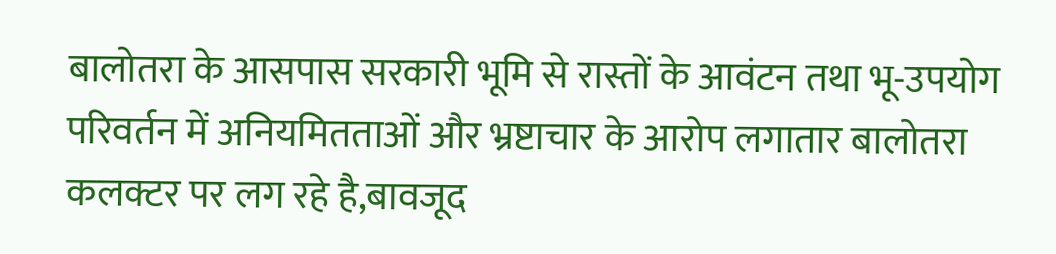बालोतरा के आसपास सरकारी भूमि से रास्तों के आवंटन तथा भू-उपयोग परिवर्तन में अनियमितताओं और भ्रष्टाचार के आरोप लगातार बालोतरा कलक्टर पर लग रहे है,बावजूद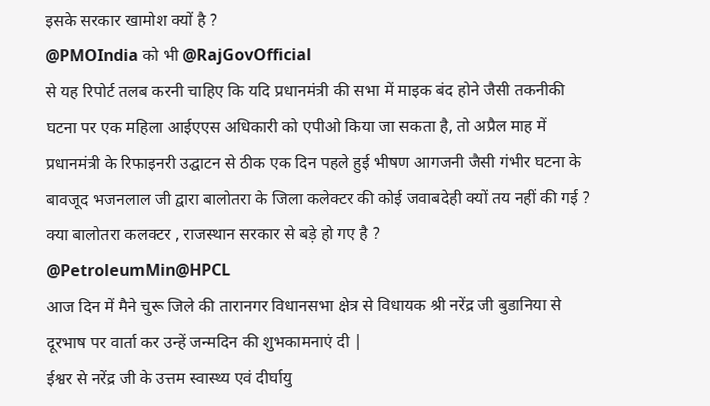इसके सरकार खामोश क्यों है ?
@PMOIndia को भी @RajGovOfficial
से यह रिपोर्ट तलब करनी चाहिए कि यदि प्रधानमंत्री की सभा में माइक बंद होने जैसी तकनीकी घटना पर एक महिला आईएएस अधिकारी को एपीओ किया जा सकता है, तो अप्रैल माह में प्रधानमंत्री के रिफाइनरी उद्घाटन से ठीक एक दिन पहले हुई भीषण आगजनी जैसी गंभीर घटना के बावजूद भजनलाल जी द्वारा बालोतरा के जिला कलेक्टर की कोई जवाबदेही क्यों तय नहीं की गई ?
क्या बालोतरा कलक्टर , राजस्थान सरकार से बड़े हो गए है ?
@PetroleumMin@HPCL
आज दिन में मैने चुरू जिले की तारानगर विधानसभा क्षेत्र से विधायक श्री नरेंद्र जी बुडानिया से दूरभाष पर वार्ता कर उन्हें जन्मदिन की शुभकामनाएं दी |
ईश्वर से नरेंद्र जी के उत्तम स्वास्थ्य एवं दीर्घायु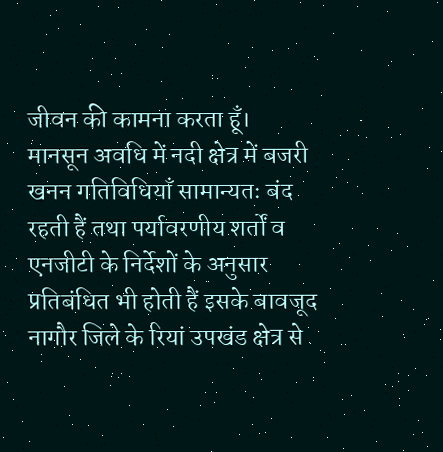जीवन की कामना करता हूँ।
मानसून अवधि में नदी क्षेत्र में बजरी खनन गतिविधियाँ सामान्यतः बंद रहती हैं तथा पर्यावरणीय शर्तों व एनजीटी के निर्देशों के अनुसार प्रतिबंधित भी होती हैं इसके बावजूद नागौर जिले के रियां उपखंड क्षेत्र से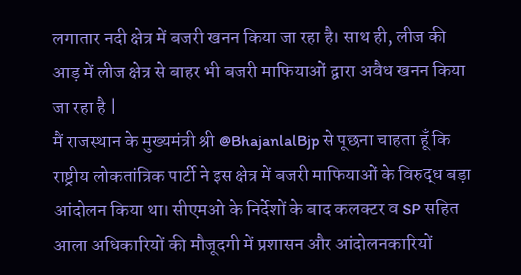लगातार नदी क्षेत्र में बजरी खनन किया जा रहा है। साथ ही, लीज की आड़ में लीज क्षेत्र से बाहर भी बजरी माफियाओं द्वारा अवैध खनन किया जा रहा है |
मैं राजस्थान के मुख्यमंत्री श्री @BhajanlalBjp से पूछना चाहता हूँ कि राष्ट्रीय लोकतांत्रिक पार्टी ने इस क्षेत्र में बजरी माफियाओं के विरुद्ध बड़ा आंदोलन किया था। सीएमओ के निर्देशों के बाद कलक्टर व SP सहित आला अधिकारियों की मौजूदगी में प्रशासन और आंदोलनकारियों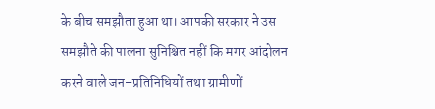के बीच समझौता हुआ था। आपकी सरकार ने उस समझौते की पालना सुनिश्चित नहीं कि मगर आंदोलन करने वाले जन-प्रतिनिधियों तथा ग्रामीणों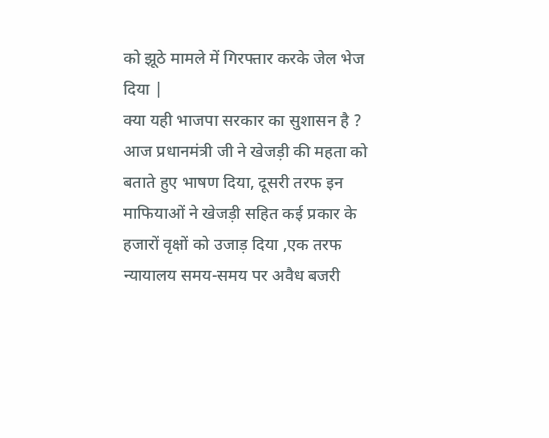को झूठे मामले में गिरफ्तार करके जेल भेज दिया |
क्या यही भाजपा सरकार का सुशासन है ?
आज प्रधानमंत्री जी ने खेजड़ी की महता को बताते हुए भाषण दिया, दूसरी तरफ इन माफियाओं ने खेजड़ी सहित कई प्रकार के हजारों वृक्षों को उजाड़ दिया ,एक तरफ न्यायालय समय-समय पर अवैध बजरी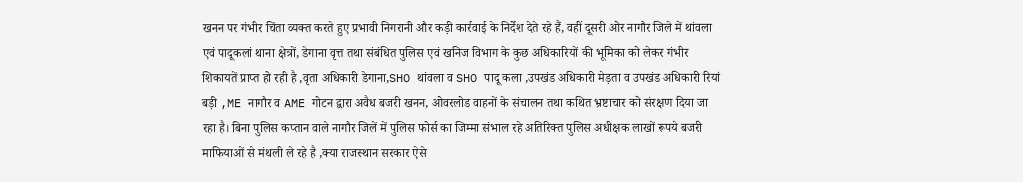खनन पर गंभीर चिंता व्यक्त करते हुए प्रभावी निगरानी और कड़ी कार्रवाई के निर्देश देते रहे हैं, वहीं दूसरी ओर नागौर जिले में थांवला एवं पादूकलां थाना क्षेत्रों, डेगाना वृत्त तथा संबंधित पुलिस एवं खनिज विभाग के कुछ अधिकारियों की भूमिका को लेकर गंभीर शिकायतें प्राप्त हो रही है ,वृता अधिकारी डेगाना,SHO थांवला व SHO पादू कला ,उपखंड अधिकारी मेड़ता व उपखंड अधिकारी रियां बड़ी ,ME नागौर व AME गोटन द्वारा अवैध बजरी खनन, ओवरलोड वाहनों के संचालन तथा कथित भ्रष्टाचार को संरक्षण दिया जा रहा है। बिना पुलिस कप्तान वाले नागौर जिलें में पुलिस फोर्स का जिम्मा संभाल रहे अतिरिक्त पुलिस अधीक्षक लाखों रूपये बजरी माफियाओं से मंथली ले रहे है ,क्या राजस्थान सरकार ऐसे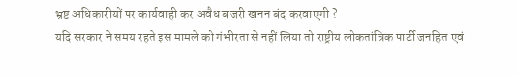भ्रष्ट अधिकारीयों पर कार्यवाही कर अवैध बजरी खनन बंद करवाएगी ?
यदि सरकार ने समय रहते इस मामले को गंभीरता से नहीं लिया तो राष्ट्रीय लोकतांत्रिक पार्टी जनहित एवं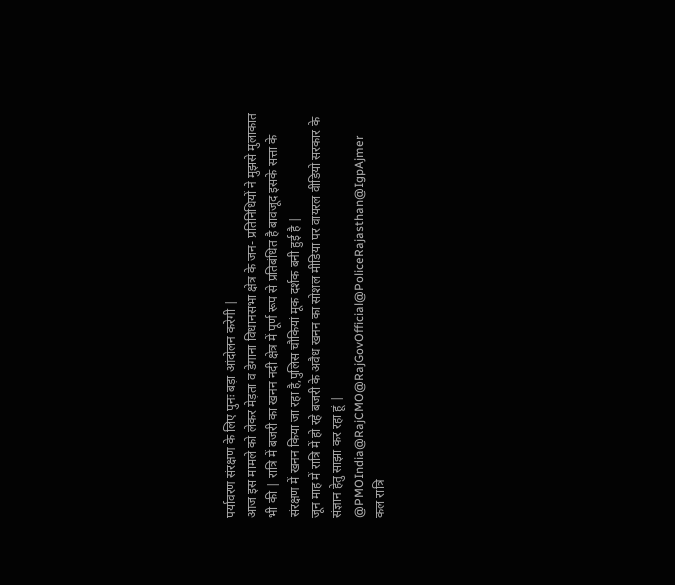पर्यावरण संरक्षण के लिए पुनः बड़ा आंदोलन करेगी |
आज इस मामले को लेकर मेड़ता व डेगाना विधानसभा क्षेत्र के जन- प्रतिनिधियों ने मुझसे मुलाकात भी की | रात्रि में बजरी का खनन नदी क्षेत्र में पूर्ण रूप से प्रतिबंधित है बावजूद इसके सत्ता के संरक्षण में खनन किया जा रहा है,पुलिस चौकियां मूक दर्शक बनी हुई है |
जून माह में रात्रि में हो रहे बजरी के अवैध खनन का सोशल मीडिया पर वायरल वीडियो सरकार के संज्ञान हेतु साझा कर रहा हूं |
@PMOIndia@RajCMO@RajGovOfficial@PoliceRajasthan@IgpAjmer
कल रात्रि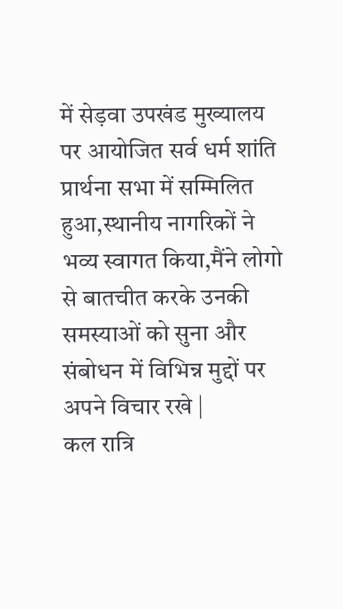में सेड़वा उपखंड मुख्यालय पर आयोजित सर्व धर्म शांति प्रार्थना सभा में सम्मिलित हुआ,स्थानीय नागरिकों ने भव्य स्वागत किया,मैंने लोगो से बातचीत करके उनकी समस्याओं को सुना और संबोधन में विभिन्न मुद्दों पर अपने विचार रखे |
कल रात्रि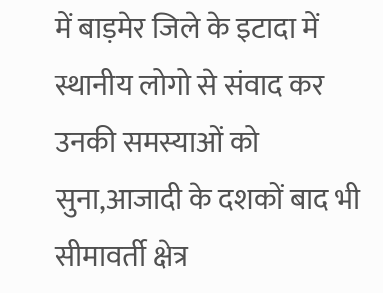में बाड़मेर जिले के इटादा में स्थानीय लोगो से संवाद कर उनकी समस्याओं को सुना,आजादी के दशकों बाद भी सीमावर्ती क्षेत्र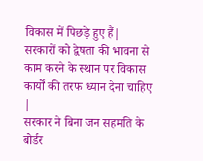विकास में पिछड़े हुए हैं|
सरकारों को द्वेषता की भावना से काम करने के स्थान पर विकास कार्यों की तरफ ध्यान देना चाहिए |
सरकार ने बिना जन सहमति के बोर्डर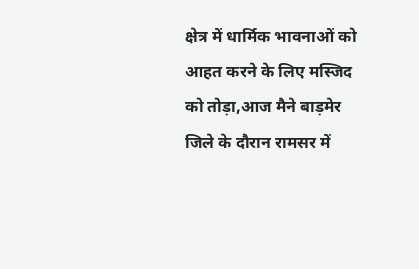क्षेत्र में धार्मिक भावनाओं को आहत करने के लिए मस्जिद को तोड़ा,आज मैने बाड़मेर जिले के दौरान रामसर में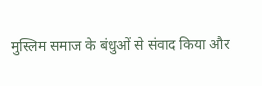मुस्लिम समाज के बंधुओं से संवाद किया और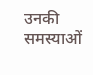उनकी समस्याओं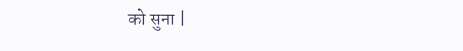को सुना |